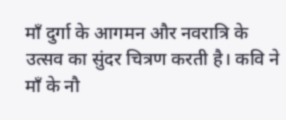माँ दुर्गा के आगमन और नवरात्रि के उत्सव का सुंदर चित्रण करती है। कवि ने माँ के नौ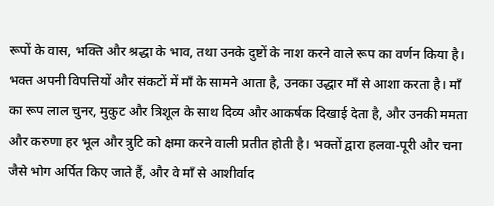रूपों के वास, भक्ति और श्रद्धा के भाव, तथा उनके दुष्टों के नाश करने वाले रूप का वर्णन किया है। भक्त अपनी विपत्तियों और संकटों में माँ के सामने आता है, उनका उद्धार माँ से आशा करता है। माँ का रूप लाल चुनर, मुकुट और त्रिशूल के साथ दिव्य और आकर्षक दिखाई देता है, और उनकी ममता और करुणा हर भूल और त्रुटि को क्षमा करने वाली प्रतीत होती है। भक्तों द्वारा हलवा-पूरी और चना जैसे भोग अर्पित किए जाते हैं, और वे माँ से आशीर्वाद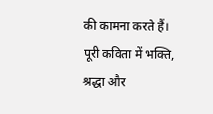की कामना करते हैं। पूरी कविता में भक्ति, श्रद्धा और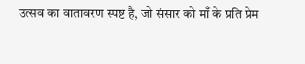उत्सव का वातावरण स्पष्ट है, जो संसार को माँ के प्रति प्रेम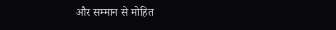और सम्मान से मोहित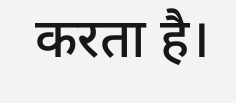करता है।